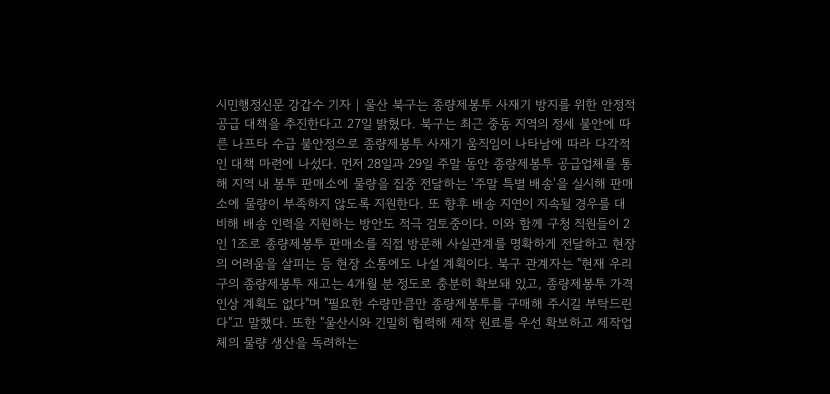시민행정신문 강갑수 기자 | 울산 북구는 종량제봉투 사재기 방지를 위한 안정적 공급 대책을 추진한다고 27일 밝혔다. 북구는 최근 중동 지역의 정세 불안에 따른 나프타 수급 불안정으로 종량제봉투 사재기 움직임이 나타남에 따라 다각적인 대책 마련에 나섰다. 먼저 28일과 29일 주말 동안 종량제봉투 공급업체를 통해 지역 내 봉투 판매소에 물량을 집중 전달하는 '주말 특별 배송'을 실시해 판매소에 물량이 부족하지 않도록 지원한다. 또 향후 배송 지연이 지속될 경우를 대비해 배송 인력을 지원하는 방안도 적극 검토중이다. 이와 함께 구청 직원들이 2인 1조로 종량제봉투 판매소를 직접 방문해 사실관계를 명확하게 전달하고 현장의 어려움을 살피는 등 현장 소통에도 나설 계획이다. 북구 관계자는 "현재 우리 구의 종량제봉투 재고는 4개월 분 정도로 충분히 확보돼 있고, 종량제봉투 가격 인상 계획도 없다"며 "필요한 수량만큼만 종량제봉투를 구매해 주시길 부탁드린다"고 말했다. 또한 "울산시와 긴밀히 협력해 제작 원료를 우선 확보하고 제작업체의 물량 생산을 독려하는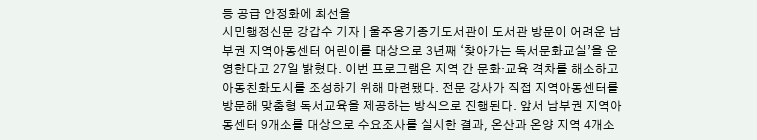등 공급 안정화에 최선을
시민행정신문 강갑수 기자 | 울주옹기종기도서관이 도서관 방문이 어려운 남부권 지역아동센터 어린이를 대상으로 3년째 ‘찾아가는 독서문화교실’을 운영한다고 27일 밝혔다. 이번 프로그램은 지역 간 문화·교육 격차를 해소하고 아동친화도시를 조성하기 위해 마련됐다. 전문 강사가 직접 지역아동센터를 방문해 맞춤형 독서교육을 제공하는 방식으로 진행된다. 앞서 남부권 지역아동센터 9개소를 대상으로 수요조사를 실시한 결과, 온산과 온양 지역 4개소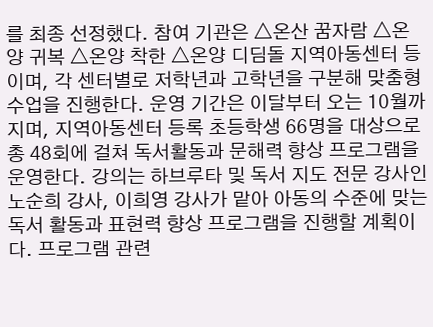를 최종 선정했다. 참여 기관은 △온산 꿈자람 △온양 귀복 △온양 착한 △온양 디딤돌 지역아동센터 등이며, 각 센터별로 저학년과 고학년을 구분해 맞춤형 수업을 진행한다. 운영 기간은 이달부터 오는 10월까지며, 지역아동센터 등록 초등학생 66명을 대상으로 총 48회에 걸쳐 독서활동과 문해력 향상 프로그램을 운영한다. 강의는 하브루타 및 독서 지도 전문 강사인 노순희 강사, 이희영 강사가 맡아 아동의 수준에 맞는 독서 활동과 표현력 향상 프로그램을 진행할 계획이다. 프로그램 관련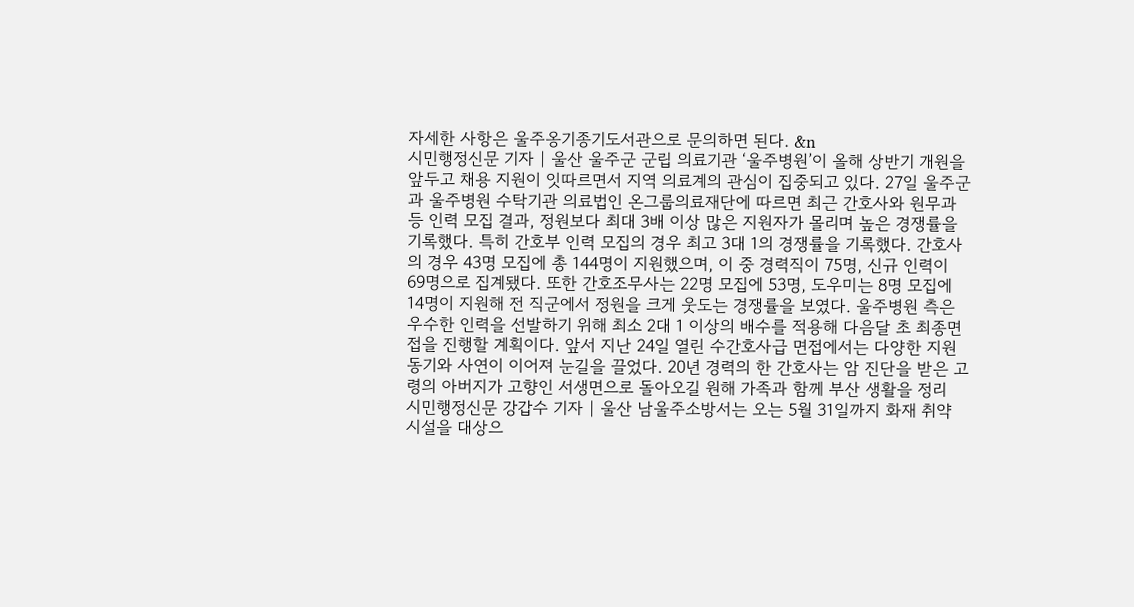자세한 사항은 울주옹기종기도서관으로 문의하면 된다. &n
시민행정신문 기자 | 울산 울주군 군립 의료기관 ‘울주병원’이 올해 상반기 개원을 앞두고 채용 지원이 잇따르면서 지역 의료계의 관심이 집중되고 있다. 27일 울주군과 울주병원 수탁기관 의료법인 온그룹의료재단에 따르면 최근 간호사와 원무과 등 인력 모집 결과, 정원보다 최대 3배 이상 많은 지원자가 몰리며 높은 경쟁률을 기록했다. 특히 간호부 인력 모집의 경우 최고 3대 1의 경쟁률을 기록했다. 간호사의 경우 43명 모집에 총 144명이 지원했으며, 이 중 경력직이 75명, 신규 인력이 69명으로 집계됐다. 또한 간호조무사는 22명 모집에 53명, 도우미는 8명 모집에 14명이 지원해 전 직군에서 정원을 크게 웃도는 경쟁률을 보였다. 울주병원 측은 우수한 인력을 선발하기 위해 최소 2대 1 이상의 배수를 적용해 다음달 초 최종면접을 진행할 계획이다. 앞서 지난 24일 열린 수간호사급 면접에서는 다양한 지원 동기와 사연이 이어져 눈길을 끌었다. 20년 경력의 한 간호사는 암 진단을 받은 고령의 아버지가 고향인 서생면으로 돌아오길 원해 가족과 함께 부산 생활을 정리
시민행정신문 강갑수 기자 | 울산 남울주소방서는 오는 5월 31일까지 화재 취약 시설을 대상으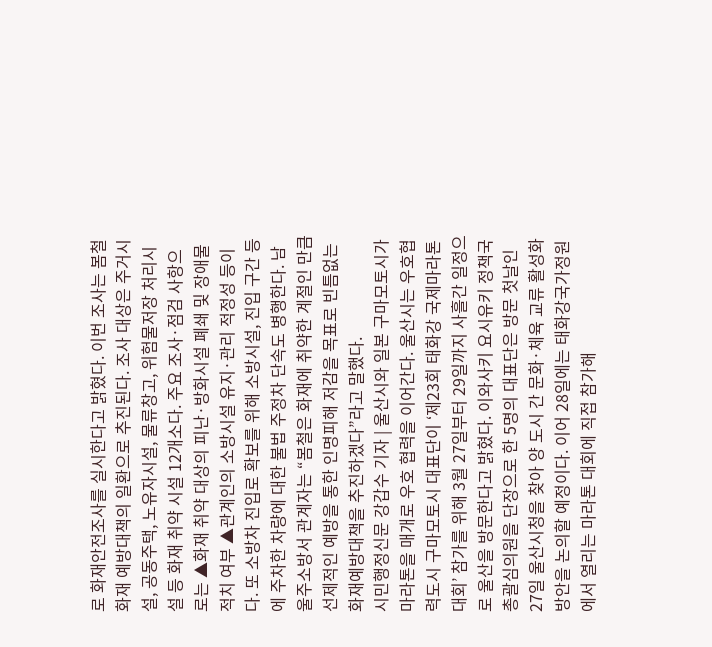로 화재안전조사를 실시한다고 밝혔다. 이번 조사는 봄철 화재 예방대책의 일환으로 추진된다. 조사 대상은 주거시설, 공동주택, 노유자시설, 물류창고, 위험물저장 처리시설 등 화재 취약 시설 12개소다. 주요 조사·점검 사항으로는 ▲화재 취약 대상의 피난·방화시설 폐쇄 및 장애물 적치 여부 ▲관계인의 소방시설 유지·관리 적정성 등이다. 또 소방차 진입로 확보를 위해 소방시설, 진입 구간 등에 주차한 차량에 대한 불법 주정차 단속도 병행한다. 남울주소방서 관계자는 “봄철은 화재에 취약한 계절인 만큼 선제적인 예방을 통한 인명피해 저감을 목표로 빈틈없는 화재예방대책을 추진하겠다”라고 말했다.
시민행정신문 강갑수 기자 | 울산시와 일본 구마모토시가 마라톤을 매개로 우호 협력을 이어간다. 울산시는 우호협력도시 구마모토시 대표단이 ‘제23회 태화강 국제마라톤대회’ 참가를 위해 3월 27일부터 29일까지 사흘간 일정으로 울산을 방문한다고 밝혔다. 이와사키 요시유키 정책국 총괄심의원을 단장으로 한 5명의 대표단은 방문 첫날인 27일 울산시청을 찾아 양 도시 간 문화·체육 교류 활성화 방안을 논의할 예정이다. 이어 28일에는 태화강국가정원에서 열리는 마라톤 대회에 직접 참가해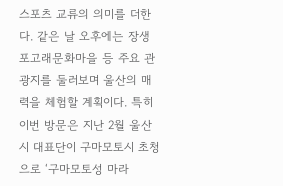스포츠 교류의 의미를 더한다. 같은 날 오후에는 장생포고래문화마을 등 주요 관광지를 둘러보며 울산의 매력을 체험할 계획이다. 특히 이번 방문은 지난 2월 울산시 대표단이 구마모토시 초청으로 ‘구마모토성 마라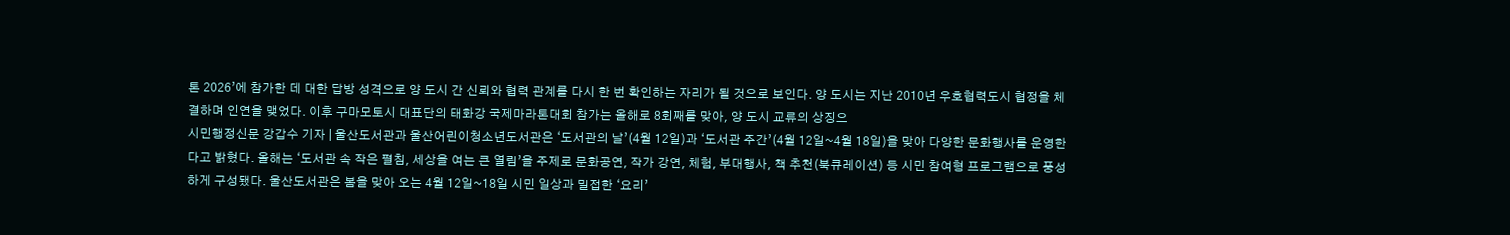톤 2026’에 참가한 데 대한 답방 성격으로 양 도시 간 신뢰와 협력 관계를 다시 한 번 확인하는 자리가 될 것으로 보인다. 양 도시는 지난 2010년 우호협력도시 협정을 체결하며 인연을 맺었다. 이후 구마모토시 대표단의 태화강 국제마라톤대회 참가는 올해로 8회째를 맞아, 양 도시 교류의 상징으
시민행정신문 강갑수 기자 | 울산도서관과 울산어린이청소년도서관은 ‘도서관의 날’(4월 12일)과 ‘도서관 주간’(4월 12일~4월 18일)을 맞아 다양한 문화행사를 운영한다고 밝혔다. 올해는 ‘도서관 속 작은 펼침, 세상을 여는 큰 열림’을 주제로 문화공연, 작가 강연, 체험, 부대행사, 책 추천(북큐레이션) 등 시민 참여형 프로그램으로 풍성하게 구성됐다. 울산도서관은 봄을 맞아 오는 4월 12일~18일 시민 일상과 밀접한 ‘요리’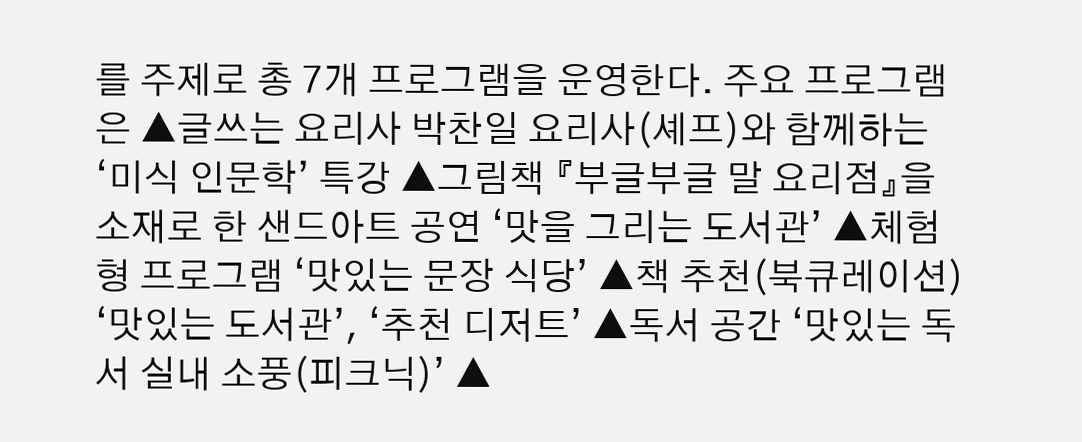를 주제로 총 7개 프로그램을 운영한다. 주요 프로그램은 ▲글쓰는 요리사 박찬일 요리사(셰프)와 함께하는 ‘미식 인문학’ 특강 ▲그림책 『부글부글 말 요리점』을 소재로 한 샌드아트 공연 ‘맛을 그리는 도서관’ ▲체험형 프로그램 ‘맛있는 문장 식당’ ▲책 추천(북큐레이션) ‘맛있는 도서관’, ‘추천 디저트’ ▲독서 공간 ‘맛있는 독서 실내 소풍(피크닉)’ ▲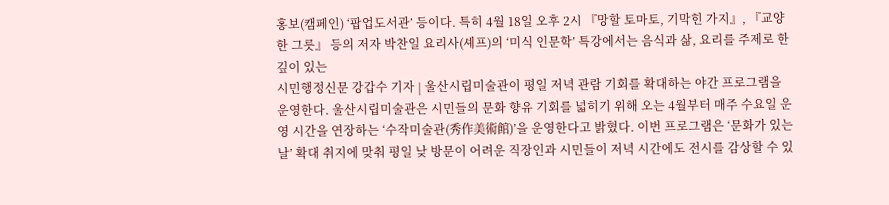홍보(캠페인) ‘팝업도서관’ 등이다. 특히 4월 18일 오후 2시 『망할 토마토, 기막힌 가지』, 『교양 한 그릇』 등의 저자 박찬일 요리사(셰프)의 ‘미식 인문학’ 특강에서는 음식과 삶, 요리를 주제로 한 깊이 있는
시민행정신문 강갑수 기자 | 울산시립미술관이 평일 저녁 관람 기회를 확대하는 야간 프로그램을 운영한다. 울산시립미술관은 시민들의 문화 향유 기회를 넓히기 위해 오는 4월부터 매주 수요일 운영 시간을 연장하는 ‘수작미술관(秀作美術館)’을 운영한다고 밝혔다. 이번 프로그램은 ‘문화가 있는 날’ 확대 취지에 맞춰 평일 낮 방문이 어려운 직장인과 시민들이 저녁 시간에도 전시를 감상할 수 있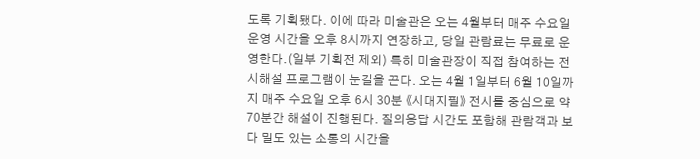도록 기획됐다. 이에 따라 미술관은 오는 4월부터 매주 수요일 운영 시간을 오후 8시까지 연장하고, 당일 관람료는 무료로 운영한다.(일부 기획전 제외) 특히 미술관장이 직접 참여하는 전시해설 프로그램이 눈길을 끈다. 오는 4월 1일부터 6월 10일까지 매주 수요일 오후 6시 30분 《시대지필》 전시를 중심으로 약 70분간 해설이 진행된다. 질의응답 시간도 포함해 관람객과 보다 밀도 있는 소통의 시간을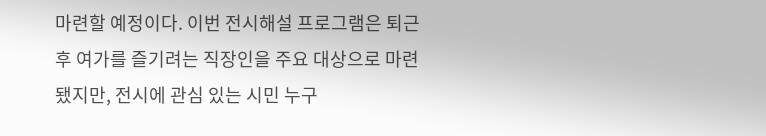마련할 예정이다. 이번 전시해설 프로그램은 퇴근 후 여가를 즐기려는 직장인을 주요 대상으로 마련됐지만, 전시에 관심 있는 시민 누구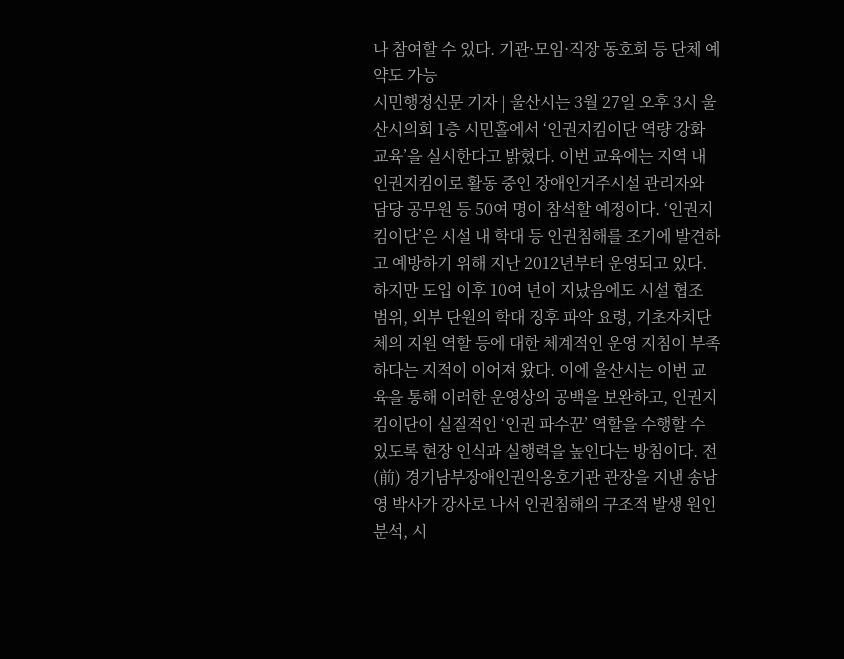나 참여할 수 있다. 기관·모임·직장 동호회 등 단체 예약도 가능
시민행정신문 기자 | 울산시는 3월 27일 오후 3시 울산시의회 1층 시민홀에서 ‘인권지킴이단 역량 강화 교육’을 실시한다고 밝혔다. 이번 교육에는 지역 내 인권지킴이로 활동 중인 장애인거주시설 관리자와 담당 공무원 등 50여 명이 참석할 예정이다. ‘인권지킴이단’은 시설 내 학대 등 인권침해를 조기에 발견하고 예방하기 위해 지난 2012년부터 운영되고 있다. 하지만 도입 이후 10여 년이 지났음에도 시설 협조 범위, 외부 단원의 학대 징후 파악 요령, 기초자치단체의 지원 역할 등에 대한 체계적인 운영 지침이 부족하다는 지적이 이어져 왔다. 이에 울산시는 이번 교육을 통해 이러한 운영상의 공백을 보완하고, 인권지킴이단이 실질적인 ‘인권 파수꾼’ 역할을 수행할 수 있도록 현장 인식과 실행력을 높인다는 방침이다. 전(前) 경기남부장애인권익옹호기관 관장을 지낸 송남영 박사가 강사로 나서 인권침해의 구조적 발생 원인 분석, 시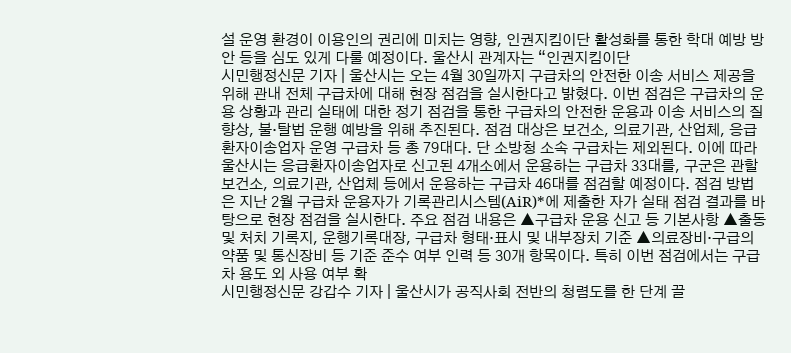설 운영 환경이 이용인의 권리에 미치는 영향, 인권지킴이단 활성화를 통한 학대 예방 방안 등을 심도 있게 다룰 예정이다. 울산시 관계자는 “인권지킴이단
시민행정신문 기자 | 울산시는 오는 4월 30일까지 구급차의 안전한 이송 서비스 제공을 위해 관내 전체 구급차에 대해 현장 점검을 실시한다고 밝혔다. 이번 점검은 구급차의 운용 상황과 관리 실태에 대한 정기 점검을 통한 구급차의 안전한 운용과 이송 서비스의 질 향상, 불·탈법 운행 예방을 위해 추진된다. 점검 대상은 보건소, 의료기관, 산업체, 응급환자이송업자 운영 구급차 등 총 79대다. 단 소방청 소속 구급차는 제외된다. 이에 따라 울산시는 응급환자이송업자로 신고된 4개소에서 운용하는 구급차 33대를, 구군은 관할 보건소, 의료기관, 산업체 등에서 운용하는 구급차 46대를 점검할 예정이다. 점검 방법은 지난 2월 구급차 운용자가 기록관리시스템(AiR)*에 제출한 자가 실태 점검 결과를 바탕으로 현장 점검을 실시한다. 주요 점검 내용은 ▲구급차 운용 신고 등 기본사항 ▲출동 및 처치 기록지, 운행기록대장, 구급차 형태·표시 및 내부장치 기준 ▲의료장비·구급의약품 및 통신장비 등 기준 준수 여부 인력 등 30개 항목이다. 특히 이번 점검에서는 구급차 용도 외 사용 여부 확
시민행정신문 강갑수 기자 | 울산시가 공직사회 전반의 청렴도를 한 단계 끌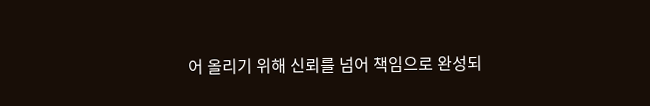어 올리기 위해 신뢰를 넘어 책임으로 완성되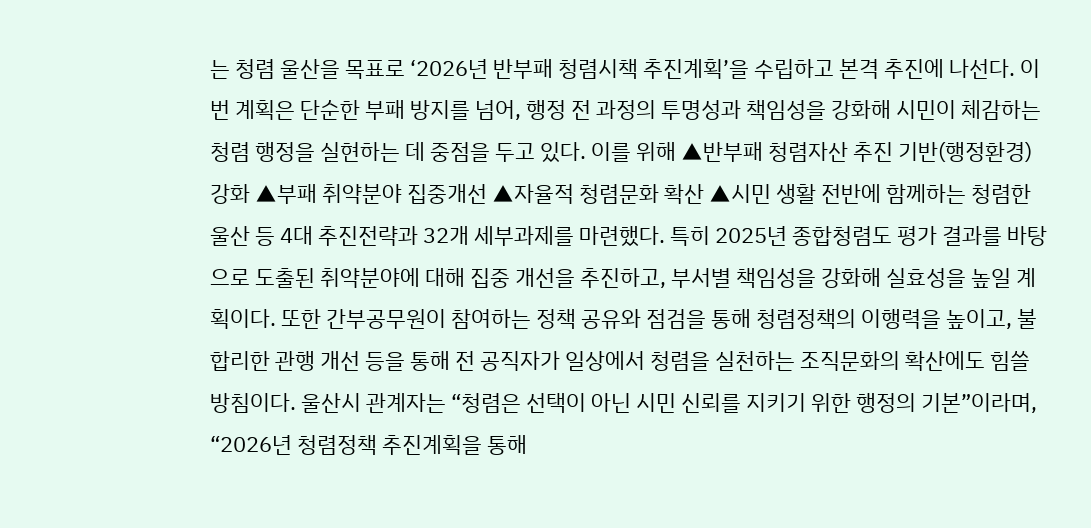는 청렴 울산을 목표로 ‘2026년 반부패 청렴시책 추진계획’을 수립하고 본격 추진에 나선다. 이번 계획은 단순한 부패 방지를 넘어, 행정 전 과정의 투명성과 책임성을 강화해 시민이 체감하는 청렴 행정을 실현하는 데 중점을 두고 있다. 이를 위해 ▲반부패 청렴자산 추진 기반(행정환경) 강화 ▲부패 취약분야 집중개선 ▲자율적 청렴문화 확산 ▲시민 생활 전반에 함께하는 청렴한 울산 등 4대 추진전략과 32개 세부과제를 마련했다. 특히 2025년 종합청렴도 평가 결과를 바탕으로 도출된 취약분야에 대해 집중 개선을 추진하고, 부서별 책임성을 강화해 실효성을 높일 계획이다. 또한 간부공무원이 참여하는 정책 공유와 점검을 통해 청렴정책의 이행력을 높이고, 불합리한 관행 개선 등을 통해 전 공직자가 일상에서 청렴을 실천하는 조직문화의 확산에도 힘쓸 방침이다. 울산시 관계자는 “청렴은 선택이 아닌 시민 신뢰를 지키기 위한 행정의 기본”이라며, “2026년 청렴정책 추진계획을 통해